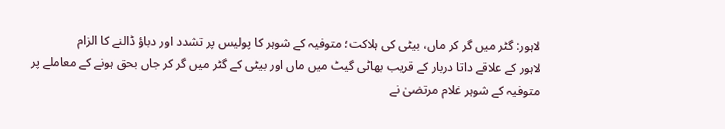لاہور: گٹر میں گر کر ماں، بیٹی کی ہلاکت؛ متوفیہ کے شوہر کا پولیس پر تشدد اور دباؤ ڈالنے کا الزام
لاہور کے علاقے داتا دربار کے قریب بھاٹی گیٹ میں ماں اور بیٹی کے گٹر میں گر کر جاں بحق ہونے کے معاملے پر متوفیہ کے شوہر غلام مرتضیٰ نے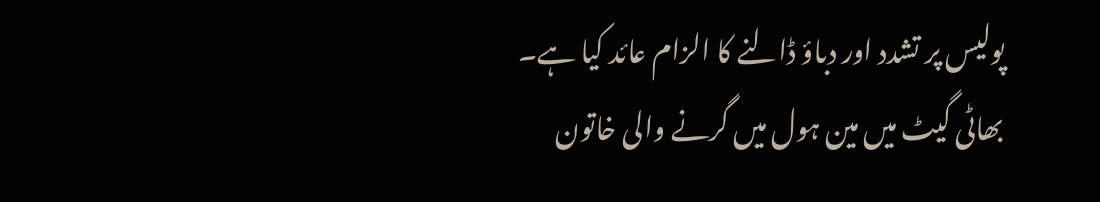پولیس پر تشدد اور دباؤ ڈالنے کا الزام عائد کیا ہے۔
بھاٹی گیٹ میں مین ہول میں گرنے والی خاتون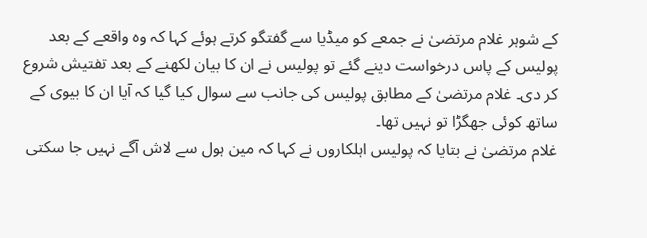کے شوہر غلام مرتضیٰ نے جمعے کو میڈیا سے گفتگو کرتے ہوئے کہا کہ وہ واقعے کے بعد پولیس کے پاس درخواست دینے گئے تو پولیس نے ان کا بیان لکھنے کے بعد تفتیش شروع کر دی۔ غلام مرتضیٰ کے مطابق پولیس کی جانب سے سوال کیا گیا کہ آیا ان کا بیوی کے ساتھ کوئی جھگڑا تو نہیں تھا۔
غلام مرتضیٰ نے بتایا کہ پولیس اہلکاروں نے کہا کہ مین ہول سے لاش آگے نہیں جا سکتی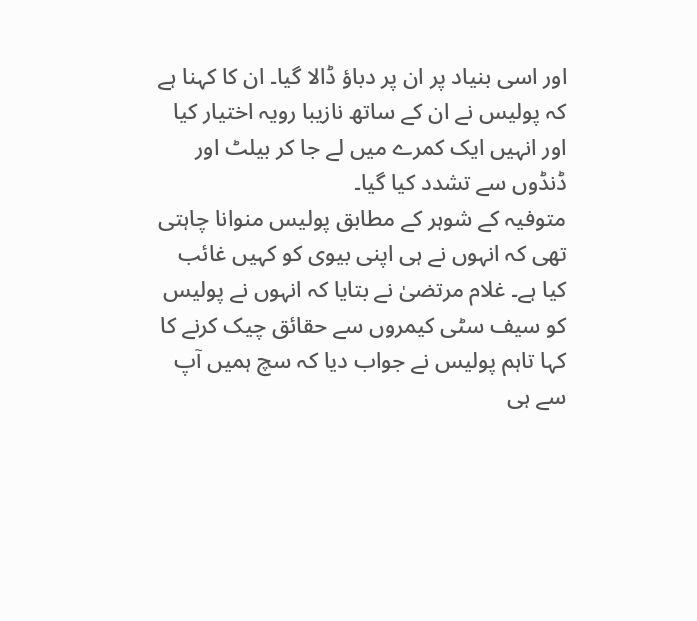اور اسی بنیاد پر ان پر دباؤ ڈالا گیا۔ ان کا کہنا ہے کہ پولیس نے ان کے ساتھ نازیبا رویہ اختیار کیا اور انہیں ایک کمرے میں لے جا کر بیلٹ اور ڈنڈوں سے تشدد کیا گیا۔
متوفیہ کے شوہر کے مطابق پولیس منوانا چاہتی تھی کہ انہوں نے ہی اپنی بیوی کو کہیں غائب کیا ہے۔ غلام مرتضیٰ نے بتایا کہ انہوں نے پولیس کو سیف سٹی کیمروں سے حقائق چیک کرنے کا کہا تاہم پولیس نے جواب دیا کہ سچ ہمیں آپ سے ہی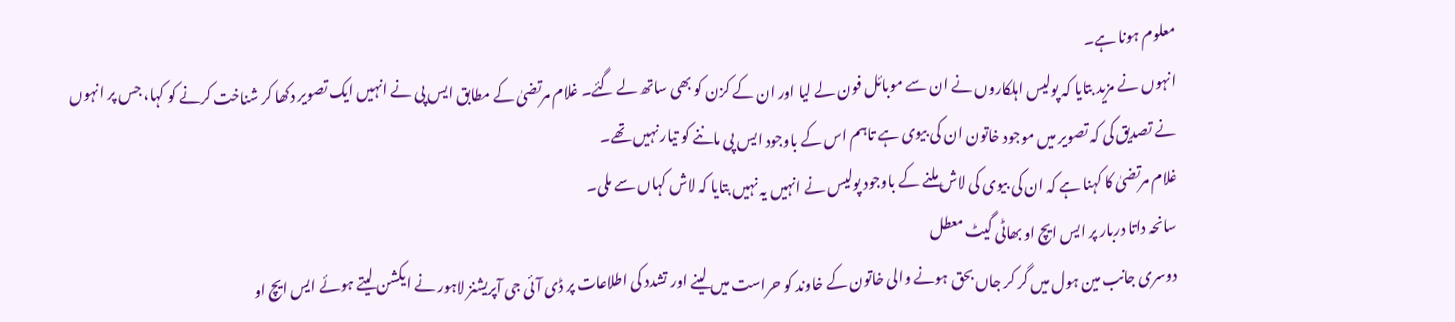معلوم ہونا ہے۔
انہوں نے مزید بتایا کہ پولیس اہلکاروں نے ان سے موبائل فون لے لیا اور ان کے کزن کو بھی ساتھ لے گئے۔ غلام مرتضیٰ کے مطابق ایس پی نے انہیں ایک تصویر دکھا کر شناخت کرنے کو کہا، جس پر انہوں نے تصدیق کی کہ تصویر میں موجود خاتون ان کی بیوی ہے تاہم اس کے باوجود ایس پی ماننے کو تیار نہیں تھے۔
غلام مرتضیٰ کا کہنا ہے کہ ان کی بیوی کی لاش ملنے کے باوجود پولیس نے انہیں یہ نہیں بتایا کہ لاش کہاں سے ملی۔
سانحہ داتا دربار پر ایس ایچ او بھاٹی گیٹ معطل
دوسری جانب مین ہول میں گر کر جاں بحق ہونے والی خاتون کے خاوند کو حراست میں لینے اور تشدد کی اطلاعات پر ڈی آئی جی آپریشنز لاہور نے ایکشن لیتے ہوئے ایس ایچ او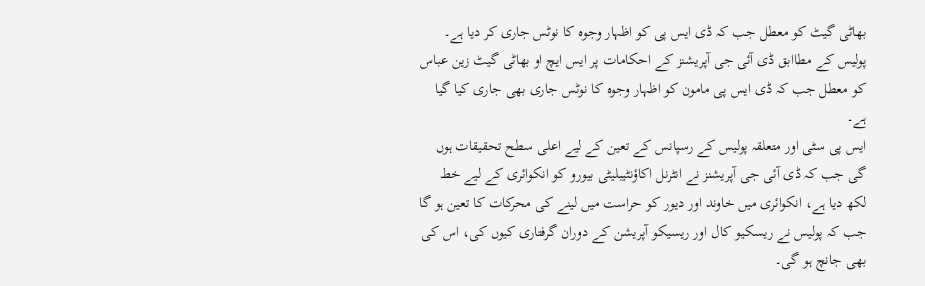بھاٹی گیٹ کو معطل جب کہ ڈی ایس پی کو اظہار وجوہ کا نوٹس جاری کر دیا ہے۔
پولیس کے مطاابق ڈی آئی جی آپریشنز کے احکامات پر ایس ایچ او بھاٹی گیٹ زین عباس کو معطل جب کہ ڈی ایس پی مامون کو اظہار وجوہ کا نوٹس جاری بھی جاری کیا گیا ہے۔
ایس پی سٹی اور متعلقہ پولیس کے رسپانس کے تعین کے لیے اعلی سطح تحقیقات ہوں گی جب کہ ڈی آئی جی آپریشنز نے انٹرنل اکاؤنٹیبلیٹی بیورو کو انکوائری کے لیے خط لکھ دیا ہے، انکوائری میں خاوند اور دیور کو حراست میں لینے کی محرکات کا تعین ہو گا جب کہ پولیس نے ریسکیو کال اور ریسیکو آپریشن کے دوران گرفتاری کیوں کی، اس کی بھی جانچ ہو گی۔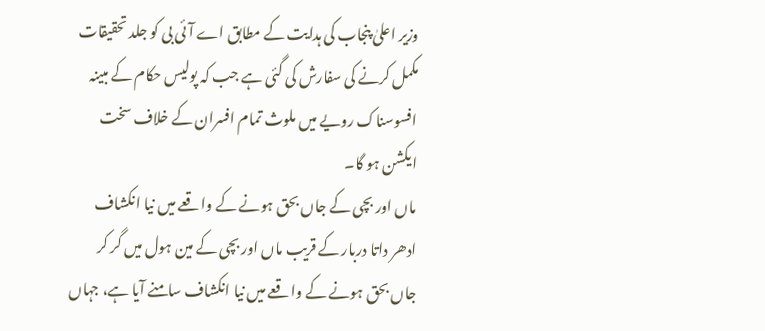وزیر اعلیٰ پنجاب کی ہدایت کے مطابق اے آئی بی کو جلد تحقیقات مکمل کرنے کی سفارش کی گئی ہے جب کہ پولیس حکام کے مبینہ افسوسناک رویے میں ملوث تمام افسران کے خلاف سخت ایکشن ہو گا۔
ماں اور بچی کے جاں بحق ہونے کے واقعے میں نیا انکشاف
ادھر داتا دربار کے قریب ماں اور بچی کے مین ہول میں گر کر جاں بحق ہونے کے واقعے میں نیا انکشاف سامنے آیا ہے، جہاں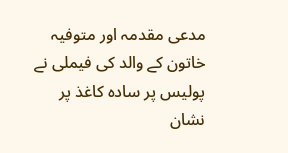مدعی مقدمہ اور متوفیہ خاتون کے والد کی فیملی نے پولیس پر سادہ کاغذ پر نشان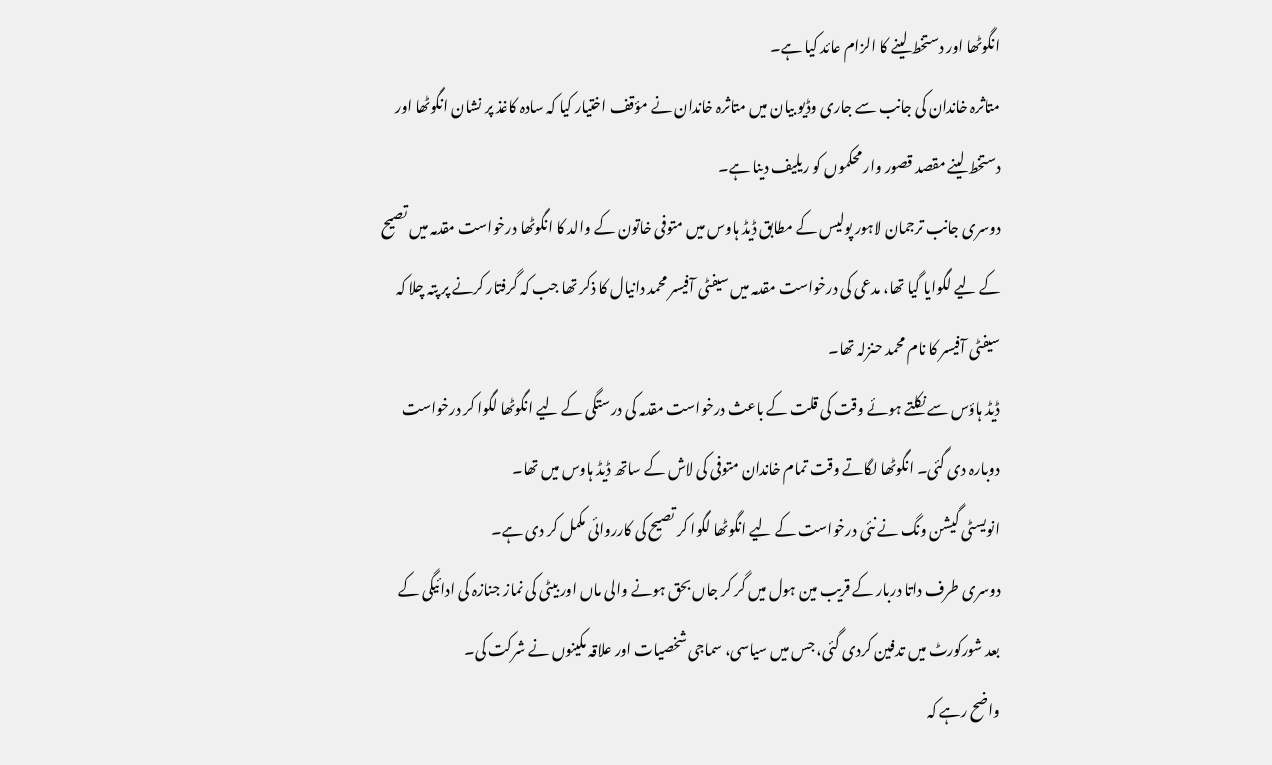انگوٹھا اور دستخط لینے کا الزام عائد کیا ہے۔
متاثرہ خاندان کی جانب سے جاری وڈیو بیان میں متاثرہ خاندان نے مؤقف اختیار کیا کہ سادہ کاغذ پر نشان انگوٹھا اور دستخط لینے مقصد قصور وار محکموں کو ریلیف دینا ہے۔
دوسری جانب ترجمان لاہور پولیس کے مطابق ڈیڈ ہاوس میں متوفی خاتون کے والد کا انگوٹھا درخواست مقدمہ میں تصیح کے لیے لگوایا گیا تھا، مدعی کی درخواست مقدمہ میں سیفٹی آفیسر محمد دانیال کا ذکر تھا جب کہ گرفتار کرنے پر پتہ چلا کہ سیفٹی آفیسر کا نام محمد حنزلہ تھا۔
ڈیڈ ہاؤس سے نکلتے ہوئے وقت کی قلت کے باعث درخواست مقدمہ کی درستگی کے لیے انگوٹھا لگوا کر درخواست دوبارہ دی گئی۔ انگوٹھا لگاتے وقت تمام خاندان متوفی کی لاش کے ساتھ ڈیڈ ہاوس میں تھا۔
انویسٹی گیشن ونگ نے نئی درخواست کے لیے انگوٹھا لگوا کر تصیح کی کارروائی مکمل کر دی ہے۔
دوسری طرف داتا دربار کے قریب مین ہول میں گر کر جاں بحق ہونے والی ماں اور بیٹی کی نماز جنازہ کی ادائیگی کے بعد شورکورٹ میں تدفین کردی گئی، جس میں سیاسی، سماجی شخصیات اور علاقہ مکینوں نے شرکت کی۔
واضح رہے کہ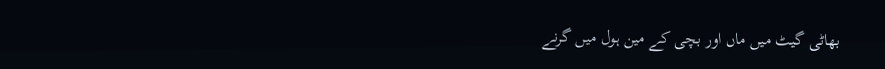بھاٹی گیٹ میں ماں اور بچی کے مین ہول میں گرنے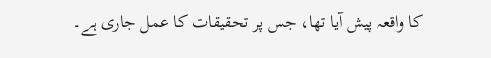کا واقعہ پیش آیا تھا، جس پر تحقیقات کا عمل جاری ہے۔